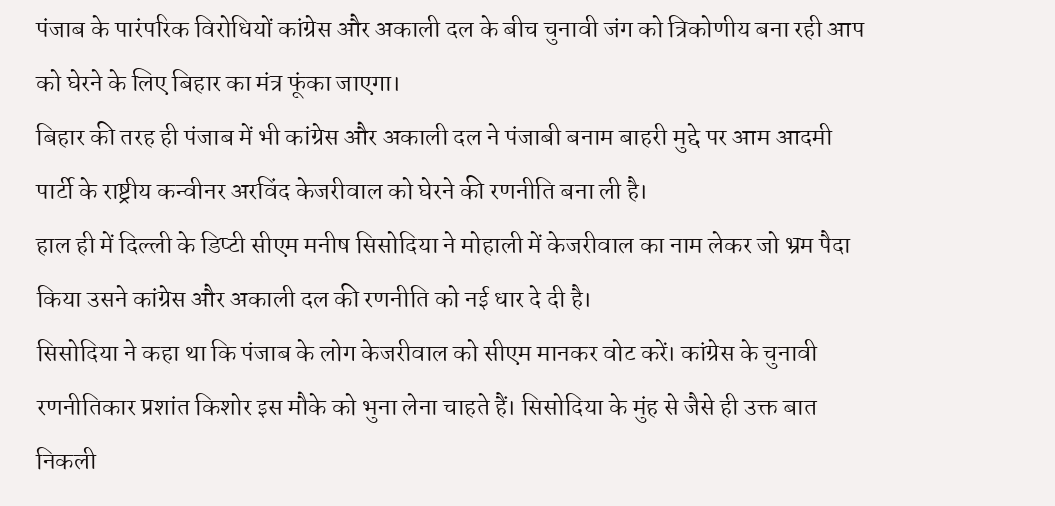पंजाब के पारंपरिक विरोधियों कांग्रेस और अकाली दल के बीच चुनावी जंग को त्रिकोणीय बना रही आप को घेरने के लिए बिहार का मंत्र फूंका जाएगा।
बिहार की तरह ही पंजाब में भी कांग्रेस और अकाली दल ने पंजाबी बनाम बाहरी मुद्दे पर आम आदमी पार्टी के राष्ट्रीय कन्वीनर अरविंद केजरीवाल को घेरने की रणनीति बना ली है।
हाल ही में दिल्ली के डिप्टी सीएम मनीष सिसोदिया ने मोहाली में केजरीवाल का नाम लेकर जो भ्रम पैदा किया उसने कांग्रेस और अकाली दल की रणनीति को नई धार दे दी है।
सिसोदिया ने कहा था कि पंजाब के लोग केजरीवाल को सीएम मानकर वोट करें। कांग्रेस के चुनावी रणनीतिकार प्रशांत किशोर इस मौके को भुना लेना चाहते हैं। सिसोदिया के मुंह से जैसे ही उक्त बात निकली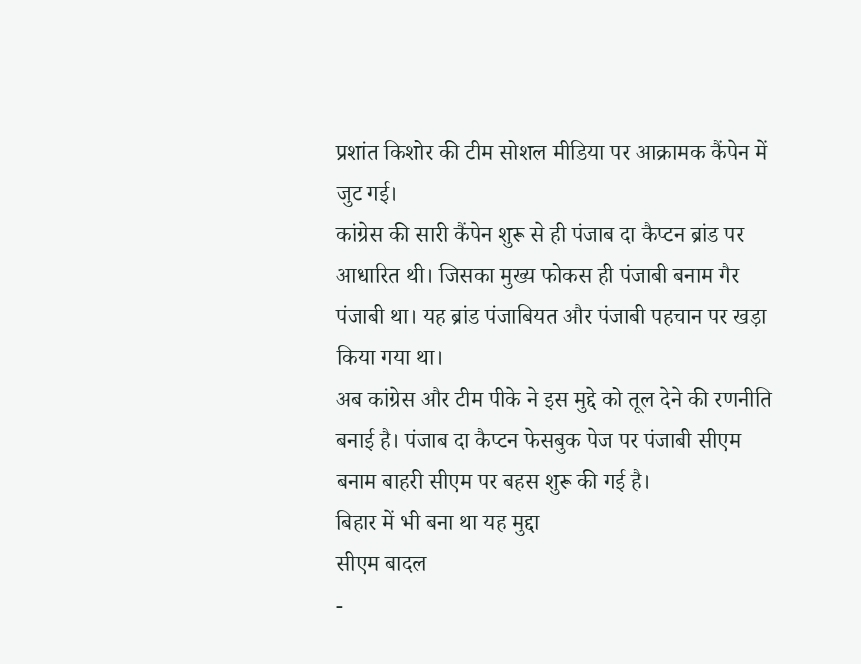प्रशांत किशोर की टीम सोशल मीडिया पर आक्रामक कैंपेन में जुट गई।
कांग्रेस की सारी कैंपेन शुरू से ही पंजाब दा कैप्टन ब्रांड पर आधारित थी। जिसका मुख्य फोकस ही पंजाबी बनाम गैर पंजाबी था। यह ब्रांड पंजाबियत और पंजाबी पहचान पर खड़ा किया गया था।
अब कांग्रेस और टीम पीके ने इस मुद्दे को तूल देने की रणनीति बनाई है। पंजाब दा कैप्टन फेसबुक पेज पर पंजाबी सीएम बनाम बाहरी सीएम पर बहस शुरू की गई है।
बिहार में भी बना था यह मुद्दा
सीएम बादल
-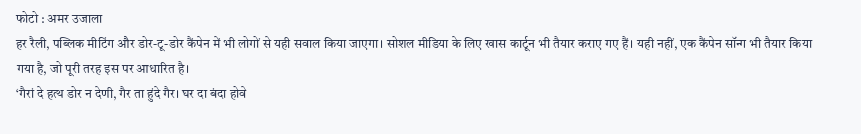फोटो : अमर उजाला
हर रैली, पब्लिक मीटिंग और डोर-टू-डोर कैंपेन में भी लोगों से यही सवाल किया जाएगा। सोशल मीडिया के लिए खास कार्टून भी तैयार कराए गए हैं। यही नहीं, एक कैंपेन सॉन्ग भी तैयार किया गया है, जो पूरी तरह इस पर आधारित है।
‘गैरां दे हत्थ डोर न देणी, गैर ता हुंदे गैर। घर दा बंदा होवे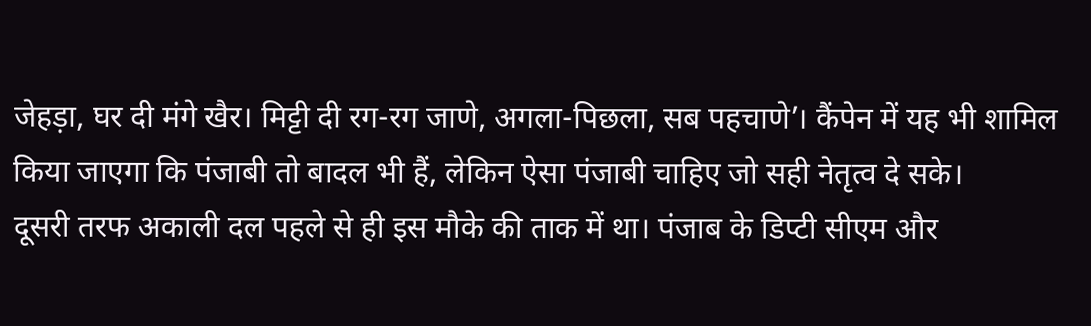जेहड़ा, घर दी मंगे खैर। मिट्टी दी रग-रग जाणे, अगला-पिछला, सब पहचाणे’। कैंपेन में यह भी शामिल किया जाएगा कि पंजाबी तो बादल भी हैं, लेकिन ऐसा पंजाबी चाहिए जो सही नेतृत्व दे सके।
दूसरी तरफ अकाली दल पहले से ही इस मौके की ताक में था। पंजाब के डिप्टी सीएम और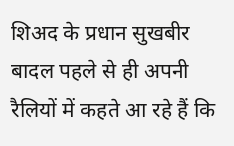शिअद के प्रधान सुखबीर बादल पहले से ही अपनी रैलियों में कहते आ रहे हैं कि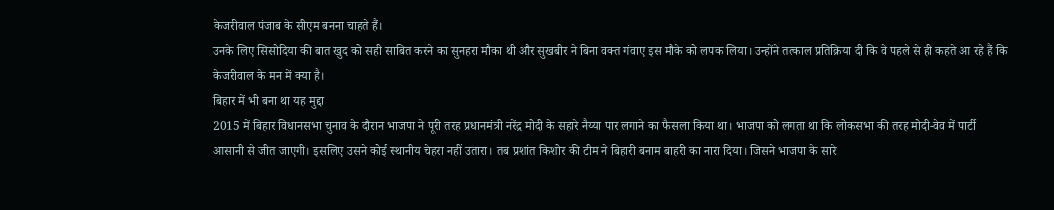केजरीवाल पंजाब के सीएम बनना चाहते हैं।
उनके लिए सिसोदिया की बात खुद को सही साबित करने का सुनहरा मौका थी और सुखबीर ने बिना वक्त गंवाए इस मौके को लपक लिया। उन्होंने तत्काल प्रतिक्रिया दी कि वे पहले से ही कहते आ रहे हैं कि केजरीवाल के मन में क्या है।
बिहार में भी बना था यह मुद्दा
2015 में बिहार विधानसभा चुनाव के दौरान भाजपा ने पूरी तरह प्रधानमंत्री नरेंद्र मोदी के सहारे नैय्या पार लगाने का फैसला किया था। भाजपा को लगता था कि लोकसभा की तरह मोदी-वेव में पार्टी आसानी से जीत जाएगी। इसलिए उसने कोई स्थानीय चेहरा नहीं उतारा। तब प्रशांत किशोर की टीम ने बिहारी बनाम बाहरी का नारा दिया। जिसने भाजपा के सारे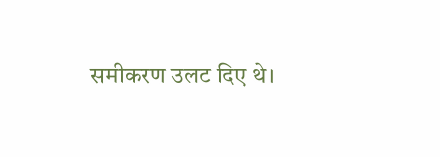समीकरण उलट दिए थे।